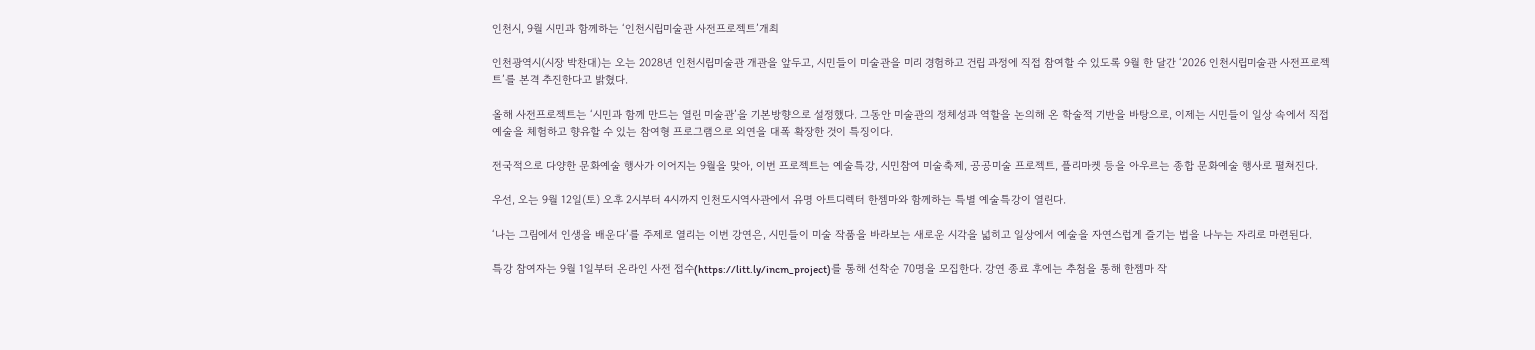인천시, 9월 시민과 함께하는 ‘인천시립미술관 사전프로젝트’개최

인천광역시(시장 박찬대)는 오는 2028년 인천시립미술관 개관을 앞두고, 시민들이 미술관을 미리 경험하고 건립 과정에 직접 참여할 수 있도록 9월 한 달간 ‘2026 인천시립미술관 사전프로젝트’를 본격 추진한다고 밝혔다.

올해 사전프로젝트는 ‘시민과 함께 만드는 열린 미술관’을 기본방향으로 설정했다. 그동안 미술관의 정체성과 역할을 논의해 온 학술적 기반을 바탕으로, 이제는 시민들이 일상 속에서 직접 예술을 체험하고 향유할 수 있는 참여형 프로그램으로 외연을 대폭 확장한 것이 특징이다.

전국적으로 다양한 문화예술 행사가 이어지는 9월을 맞아, 이번 프로젝트는 예술특강, 시민참여 미술축제, 공공미술 프로젝트, 플리마켓 등을 아우르는 종합 문화예술 행사로 펼쳐진다.

우선, 오는 9월 12일(토) 오후 2시부터 4시까지 인천도시역사관에서 유명 아트디렉터 한젬마와 함께하는 특별 예술특강이 열린다.

‘나는 그림에서 인생을 배운다’를 주제로 열리는 이번 강연은, 시민들이 미술 작품을 바라보는 새로운 시각을 넓히고 일상에서 예술을 자연스럽게 즐기는 법을 나누는 자리로 마련된다.

특강 참여자는 9월 1일부터 온라인 사전 접수(https://litt.ly/incm_project)를 통해 선착순 70명을 모집한다. 강연 종료 후에는 추첨을 통해 한젬마 작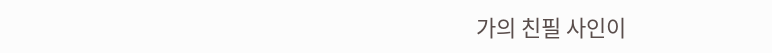가의 친필 사인이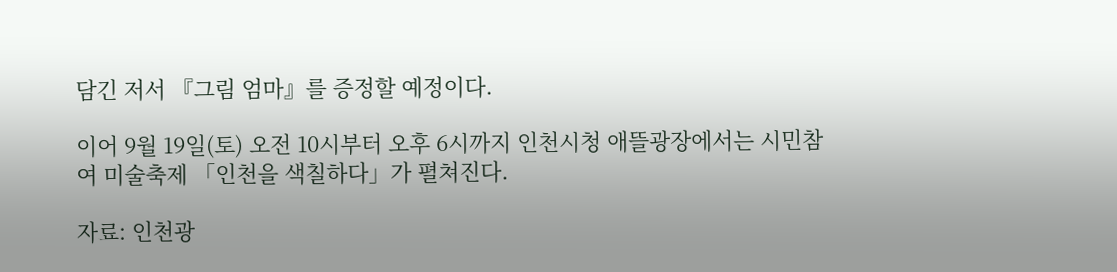담긴 저서 『그림 엄마』를 증정할 예정이다.

이어 9월 19일(토) 오전 10시부터 오후 6시까지 인천시청 애뜰광장에서는 시민참여 미술축제 「인천을 색칠하다」가 펼쳐진다.

자료: 인천광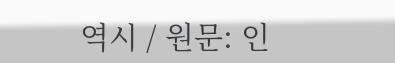역시 / 원문: 인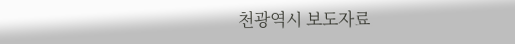천광역시 보도자료